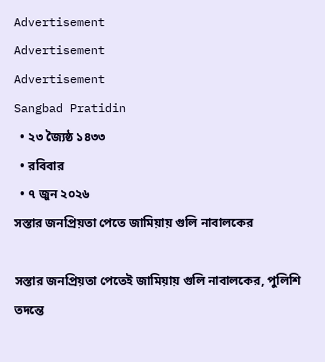Advertisement
Advertisement
Advertisement
Sangbad Pratidin
  • ২৩ জ্যৈষ্ঠ ১৪৩৩
  • রবিবার
  • ৭ জুন ২০২৬
সস্তার জনপ্রিয়তা পেতে জামিয়ায় গুলি নাবালকের

সস্তার জনপ্রিয়তা পেতেই জামিয়ায় গুলি নাবালকের, পুলিশি তদন্তে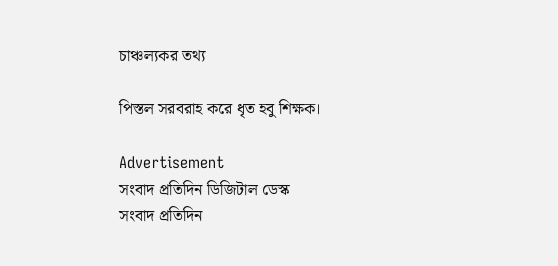চাঞ্চল্যকর তথ্য

পিস্তল সরবরাহ করে ধৃত হবু শিক্ষক।

Advertisement
সংবাদ প্রতিদিন ডিজিটাল ডেস্ক
সংবাদ প্রতিদিন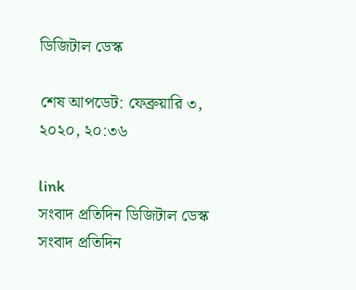ডিজিটাল ডেস্ক

শেষ আপডেট: ফেব্রুয়ারি ৩, ২০২০, ২০:৩৬

link
সংবাদ প্রতিদিন ডিজিটাল ডেস্ক
সংবাদ প্রতিদিন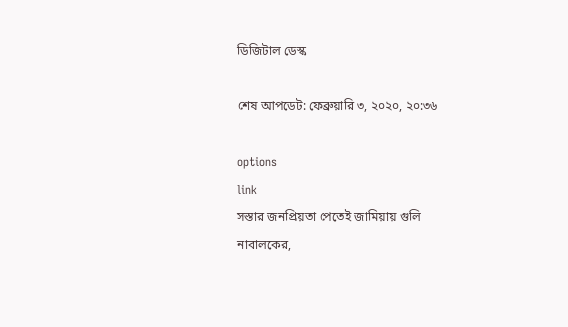ডিজিটাল ডেস্ক

শেষ আপডেট: ফেব্রুয়ারি ৩, ২০২০, ২০:৩৬

options
link
সস্তার জনপ্রিয়তা পেতেই জামিয়ায় গুলি নাবালকের,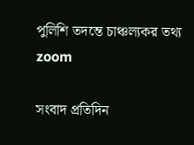পুলিশি তদন্তে চাঞ্চল্যকর তথ্য zoom

সংবাদ প্রতিদিন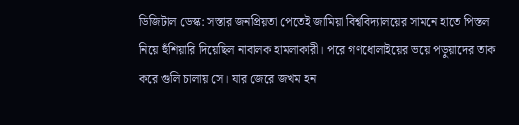ডিজিটাল ডেস্ক: সস্তার জনপ্রিয়তা পেতেই জামিয়া বিশ্ববিদ্যালয়ের সামনে হাতে পিস্তল নিয়ে হুঁশিয়ারি দিয়েছিল নাবালক হামলাকারী। পরে গণধোলাইয়ের ভয়ে পড়ুয়াদের তাক করে গুলি চালায় সে। যার জেরে জখম হন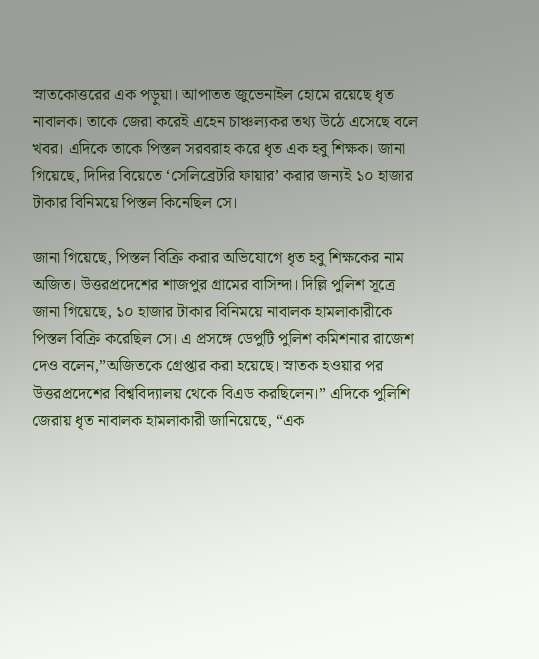স্নাতকোত্তরের এক পড়ুয়া। আপাতত জুভেনাইল হোমে রয়েছে ধৃত নাবালক। তাকে জেরা করেই এহেন চাঞ্চল্যকর তথ্য উঠে এসেছে বলে খবর। এদিকে তাকে পিস্তল সরবরাহ করে ধৃত এক হবু শিক্ষক। জানা গিয়েছে, দিদির বিয়েতে ‘সেলিব্রেটরি ফায়ার’ করার জন্যই ১০ হাজার টাকার বিনিময়ে পিস্তল কিনেছিল সে।

জানা গিয়েছে, পিস্তল বিক্রি করার অভিযোগে ধৃত হবু শিক্ষকের নাম অজিত। উত্তরপ্রদেশের শাজপুর গ্রামের বাসিন্দা। দিল্লি পুলিশ সূত্রে জানা গিয়েছে, ১০ হাজার টাকার বিনিময়ে নাবালক হামলাকারীকে পিস্তল বিক্রি করেছিল সে। এ প্রসঙ্গে ডেপুটি পুলিশ কমিশনার রাজেশ দেও বলেন,”অজিতকে গ্রেপ্তার করা হয়েছে। স্নাতক হওয়ার পর উত্তরপ্রদেশের বিশ্ববিদ্যালয় থেকে বিএড করছিলেন।” এদিকে পুলিশি জেরায় ধৃত নাবালক হামলাকারী জানিয়েছে, “এক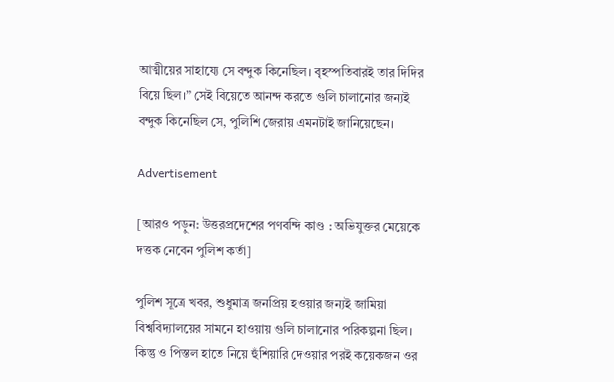আত্মীয়ের সাহায্যে সে বন্দুক কিনেছিল। বৃহস্পতিবারই তার দিদির বিয়ে ছিল।” সেই বিয়েতে আনন্দ করতে গুলি চালানোর জন্যই বন্দুক কিনেছিল সে, পুলিশি জেরায় এমনটাই জানিয়েছেন।

Advertisement

[আরও পড়ুন: উত্তরপ্রদেশের পণবন্দি কাণ্ড : অভিযুক্তর মেয়েকে দত্তক নেবেন পুলিশ কর্তা]

পুলিশ সূত্রে খবর, শুধুমাত্র জনপ্রিয় হওয়ার জন্যই জামিয়া বিশ্ববিদ্যালয়ের সামনে হাওয়ায় গুলি চালানোর পরিকল্পনা ছিল। কিন্তু ও পিস্তল হাতে নিয়ে হুঁশিয়ারি দেওয়ার পরই কয়েকজন ওর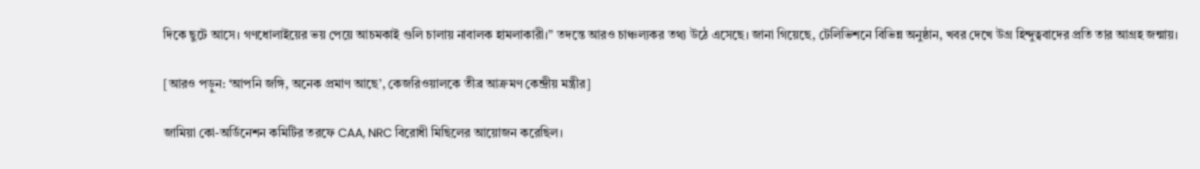দিকে ছুটে আসে। গণধোলাইয়ের ভয় পেয়ে আচমকাই গুলি চালায় নাবালক হামলাকারী।” তদন্তে আরও চাঞ্চল্যকর তথ্য উঠে এসেছে। জানা গিয়েছে, টেলিভিশনে বিভিন্ন অনুষ্ঠান, খবর দেখে উগ্র হিন্দুত্ববাদের প্রতি তার আগ্রহ জন্মায়।

[আরও পড়ুন: ‘আপনি জঙ্গি, অনেক প্রমাণ আছে’, কেজরিওয়ালকে তীব্র আক্রমণ কেন্দ্রীয় মন্ত্রীর]

জামিয়া কো-অর্ডিনেশন কমিটির তরফে CAA, NRC বিরোধী মিছিলের আয়োজন করেছিল।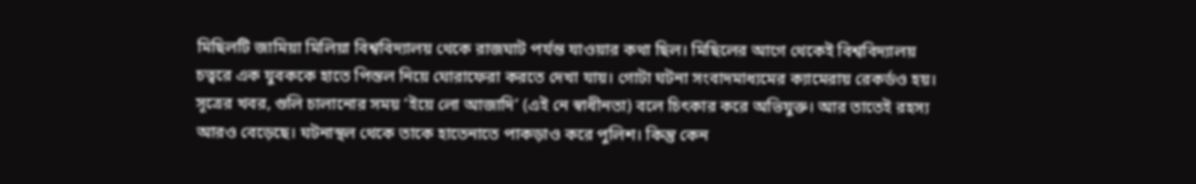মিছিলটি জামিয়া মিলিয়া বিশ্ববিদ্যালয় থেকে রাজঘাট পর্যন্ত যাওয়ার কথা ছিল। মিছিলের আগে থেকেই বিশ্ববিদ্যালয় চত্বরে এক যুবককে হাতে পিস্তল নিয়ে ঘোরাফেরা করতে দেখা যায়। গোটা ঘটনা সংবাদমাধ্যমের ক্যামেরায় রেকর্ডও হয়। সূত্রের খবর, গুলি চালানোর সময় ‘ইয়ে লো আজাদি’ (এই নে স্বাধীনতা) বলে চিৎকার করে অভিযুক্ত। আর তাতেই রহস্য আরও বেড়েছে। ঘটনাস্থল থেকে তাকে হাতেনাতে পাকড়াও করে পুলিশ। কিন্তু কেন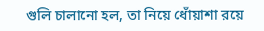গুলি চালানো হল, তা নিয়ে ধোঁয়াশা রয়ে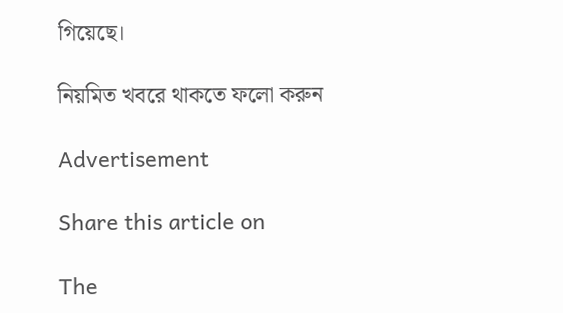গিয়েছে।

নিয়মিত খবরে থাকতে ফলো করুন

Advertisement

Share this article on

The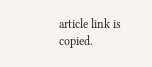article link is copied.